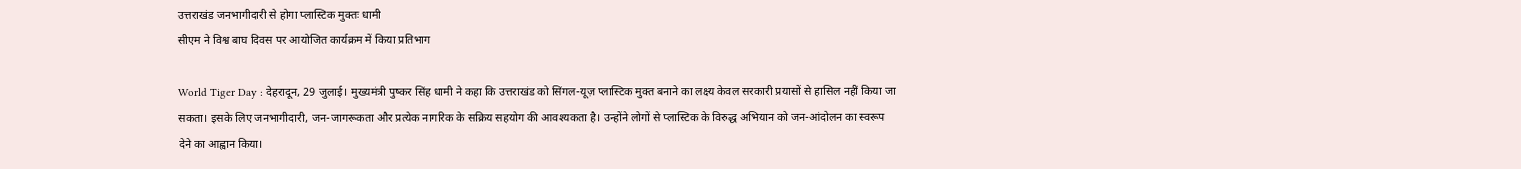उत्तराखंड जनभागीदारी से होगा प्लास्टिक मुक्तः धामी
सीएम ने विश्व बाघ दिवस पर आयोजित कार्यक्रम में किया प्रतिभाग

World Tiger Day : देहरादून, 29 जुलाई। मुख्यमंत्री पुष्कर सिंह धामी ने कहा कि उत्तराखंड को सिंगल-यूज़ प्लास्टिक मुक्त बनाने का लक्ष्य केवल सरकारी प्रयासों से हासिल नहीं किया जा सकता। इसके लिए जनभागीदारी, जन-जागरूकता और प्रत्येक नागरिक के सक्रिय सहयोग की आवश्यकता है। उन्होंने लोगों से प्लास्टिक के विरुद्ध अभियान को जन-आंदोलन का स्वरूप देने का आह्वान किया।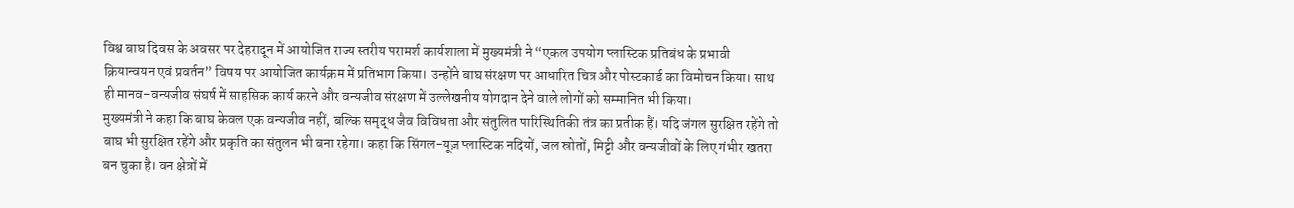विश्व बाघ दिवस के अवसर पर देहरादून में आयोजित राज्य स्तरीय परामर्श कार्यशाला में मुख्यमंत्री ने “एकल उपयोग प्लास्टिक प्रतिबंध के प्रभावी क्रियान्वयन एवं प्रवर्तन” विषय पर आयोजित कार्यक्रम में प्रतिभाग किया। उन्होंने बाघ संरक्षण पर आधारित चित्र और पोस्टकार्ड का विमोचन किया। साथ ही मानव-वन्यजीव संघर्ष में साहसिक कार्य करने और वन्यजीव संरक्षण में उल्लेखनीय योगदान देने वाले लोगों को सम्मानित भी किया।
मुख्यमंत्री ने कहा कि बाघ केवल एक वन्यजीव नहीं, बल्कि समृद्ध जैव विविधता और संतुलित पारिस्थितिकी तंत्र का प्रतीक हैं। यदि जंगल सुरक्षित रहेंगे तो बाघ भी सुरक्षित रहेंगे और प्रकृति का संतुलन भी बना रहेगा। कहा कि सिंगल-यूज़ प्लास्टिक नदियों, जल स्रोतों, मिट्टी और वन्यजीवों के लिए गंभीर खतरा बन चुका है। वन क्षेत्रों में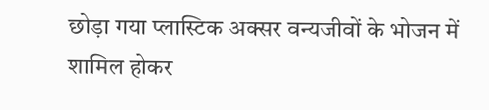छोड़ा गया प्लास्टिक अक्सर वन्यजीवों के भोजन में शामिल होकर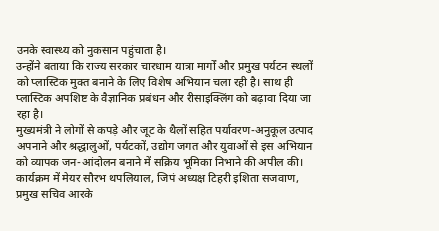उनके स्वास्थ्य को नुकसान पहुंचाता है।
उन्होंने बताया कि राज्य सरकार चारधाम यात्रा मार्गों और प्रमुख पर्यटन स्थलों को प्लास्टिक मुक्त बनाने के लिए विशेष अभियान चला रही है। साथ ही प्लास्टिक अपशिष्ट के वैज्ञानिक प्रबंधन और रीसाइक्लिंग को बढ़ावा दिया जा रहा है।
मुख्यमंत्री ने लोगों से कपड़े और जूट के थैलों सहित पर्यावरण-अनुकूल उत्पाद अपनाने और श्रद्धालुओं, पर्यटकों, उद्योग जगत और युवाओं से इस अभियान को व्यापक जन-आंदोलन बनाने में सक्रिय भूमिका निभाने की अपील की।
कार्यक्रम में मेयर सौरभ थपलियाल, जिपं अध्यक्ष टिहरी इशिता सजवाण, प्रमुख सचिव आरके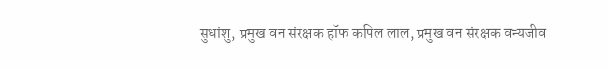सुधांशु, प्रमुख वन संरक्षक हॉफ कपिल लाल, प्रमुख वन संरक्षक वन्यजीव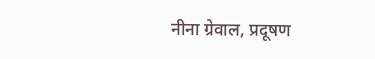नीना ग्रेवाल, प्रदूषण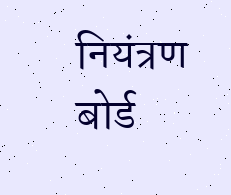नियंत्रण बोर्ड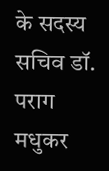के सदस्य सचिव डॉ. पराग मधुकर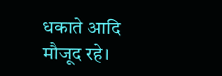धकाते आदि मौजूद रहे।